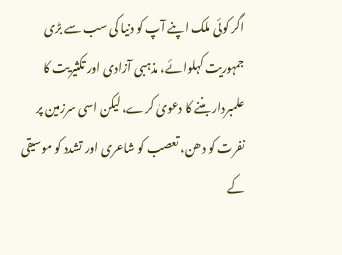اگر کوئی ملک اپنے آپ کو دنیا کی سب سے بڑی جمہوریت کہلوائے، مذہبی آزادی اور تکثیریت کا علمبردار بننے کا دعویٰ کرے، لیکن اسی سرزمین پر نفرت کو دھن، تعصب کو شاعری اور تشدد کو موسیقی کے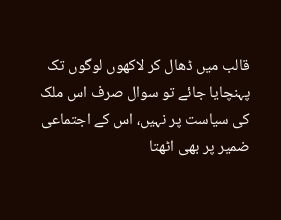قالب میں ڈھال کر لاکھوں لوگوں تک پہنچایا جائے تو سوال صرف اس ملک کی سیاست پر نہیں، اس کے اجتماعی ضمیر پر بھی اٹھتا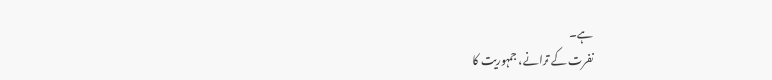ہے۔
نفرت کے ترانے، جمہوریت کا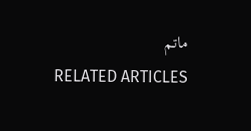ماتم
RELATED ARTICLES